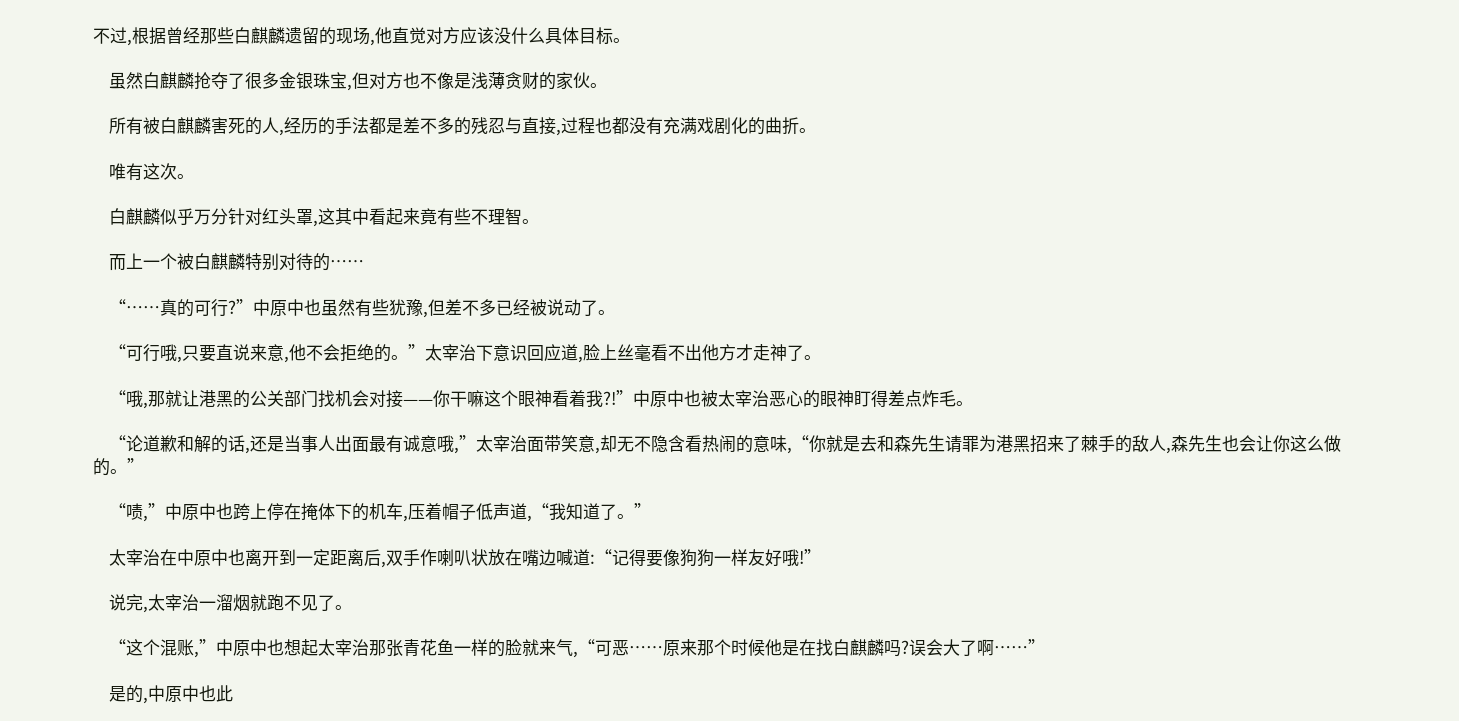不过,根据曾经那些白麒麟遗留的现场,他直觉对方应该没什么具体目标。

    虽然白麒麟抢夺了很多金银珠宝,但对方也不像是浅薄贪财的家伙。

    所有被白麒麟害死的人,经历的手法都是差不多的残忍与直接,过程也都没有充满戏剧化的曲折。

    唯有这次。

    白麒麟似乎万分针对红头罩,这其中看起来竟有些不理智。

    而上一个被白麒麟特别对待的……

    “……真的可行?”中原中也虽然有些犹豫,但差不多已经被说动了。

    “可行哦,只要直说来意,他不会拒绝的。”太宰治下意识回应道,脸上丝毫看不出他方才走神了。

    “哦,那就让港黑的公关部门找机会对接——你干嘛这个眼神看着我?!”中原中也被太宰治恶心的眼神盯得差点炸毛。

    “论道歉和解的话,还是当事人出面最有诚意哦,”太宰治面带笑意,却无不隐含看热闹的意味,“你就是去和森先生请罪为港黑招来了棘手的敌人,森先生也会让你这么做的。”

    “啧,”中原中也跨上停在掩体下的机车,压着帽子低声道,“我知道了。”

    太宰治在中原中也离开到一定距离后,双手作喇叭状放在嘴边喊道:“记得要像狗狗一样友好哦!”

    说完,太宰治一溜烟就跑不见了。

    “这个混账,”中原中也想起太宰治那张青花鱼一样的脸就来气,“可恶……原来那个时候他是在找白麒麟吗?误会大了啊……”

    是的,中原中也此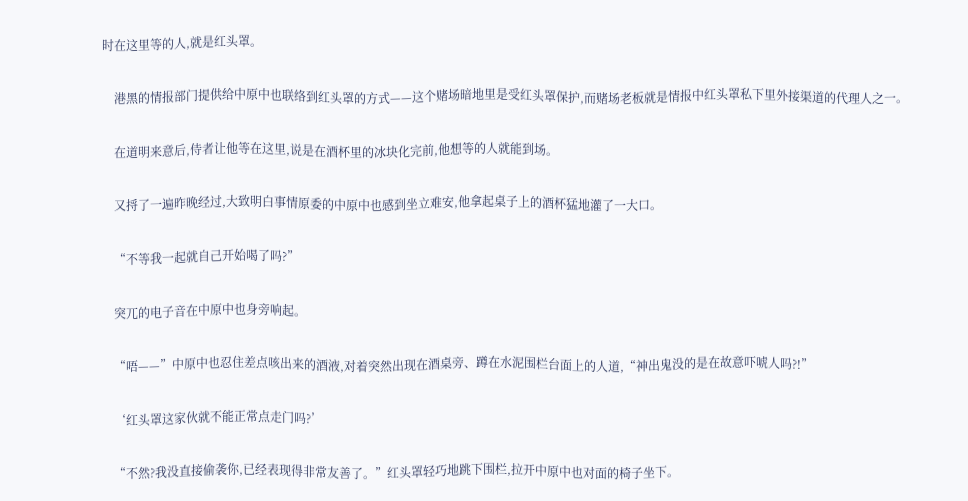时在这里等的人,就是红头罩。

    港黑的情报部门提供给中原中也联络到红头罩的方式——这个赌场暗地里是受红头罩保护,而赌场老板就是情报中红头罩私下里外接渠道的代理人之一。

    在道明来意后,侍者让他等在这里,说是在酒杯里的冰块化完前,他想等的人就能到场。

    又捋了一遍昨晚经过,大致明白事情原委的中原中也感到坐立难安,他拿起桌子上的酒杯猛地灌了一大口。

    “不等我一起就自己开始喝了吗?”

    突兀的电子音在中原中也身旁响起。

    “唔——”中原中也忍住差点咳出来的酒液,对着突然出现在酒桌旁、蹲在水泥围栏台面上的人道,“神出鬼没的是在故意吓唬人吗?!”

    ‘红头罩这家伙就不能正常点走门吗?’

    “不然?我没直接偷袭你,已经表现得非常友善了。”红头罩轻巧地跳下围栏,拉开中原中也对面的椅子坐下。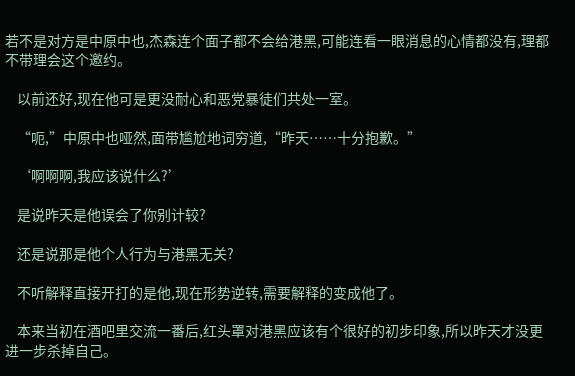若不是对方是中原中也,杰森连个面子都不会给港黑,可能连看一眼消息的心情都没有,理都不带理会这个邀约。

    以前还好,现在他可是更没耐心和恶党暴徒们共处一室。

    “呃,”中原中也哑然,面带尴尬地词穷道,“昨天……十分抱歉。”

    ‘啊啊啊,我应该说什么?’

    是说昨天是他误会了你别计较?

    还是说那是他个人行为与港黑无关?

    不听解释直接开打的是他,现在形势逆转,需要解释的变成他了。

    本来当初在酒吧里交流一番后,红头罩对港黑应该有个很好的初步印象,所以昨天才没更进一步杀掉自己。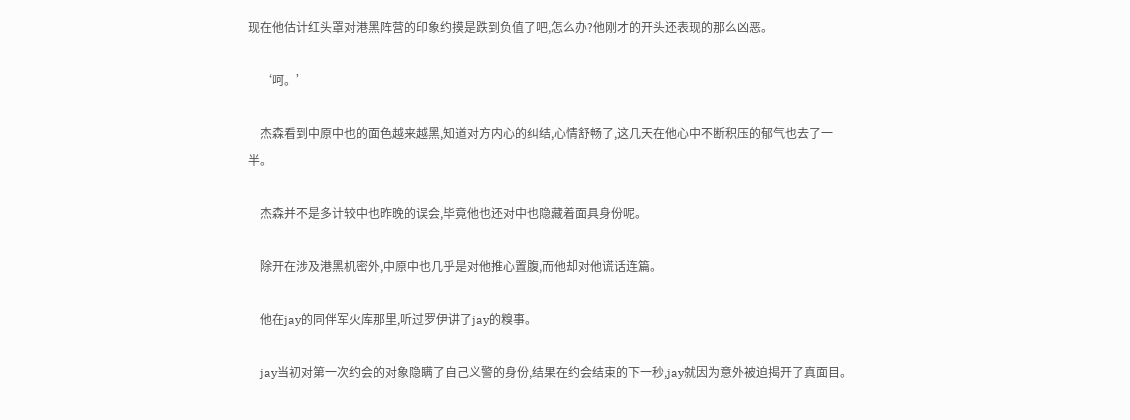现在他估计红头罩对港黑阵营的印象约摸是跌到负值了吧,怎么办?他刚才的开头还表现的那么凶恶。

    ‘呵。’

    杰森看到中原中也的面色越来越黑,知道对方内心的纠结,心情舒畅了,这几天在他心中不断积压的郁气也去了一半。

    杰森并不是多计较中也昨晚的误会,毕竟他也还对中也隐藏着面具身份呢。

    除开在涉及港黑机密外,中原中也几乎是对他推心置腹,而他却对他谎话连篇。

    他在jay的同伴军火库那里,听过罗伊讲了jay的糗事。

    jay当初对第一次约会的对象隐瞒了自己义警的身份,结果在约会结束的下一秒,jay就因为意外被迫揭开了真面目。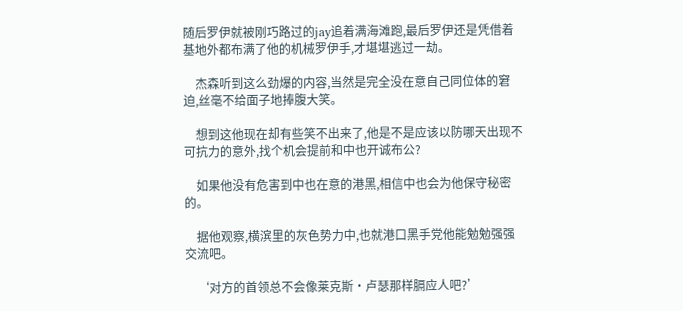随后罗伊就被刚巧路过的jay追着满海滩跑,最后罗伊还是凭借着基地外都布满了他的机械罗伊手,才堪堪逃过一劫。

    杰森听到这么劲爆的内容,当然是完全没在意自己同位体的窘迫,丝毫不给面子地捧腹大笑。

    想到这他现在却有些笑不出来了,他是不是应该以防哪天出现不可抗力的意外,找个机会提前和中也开诚布公?

    如果他没有危害到中也在意的港黑,相信中也会为他保守秘密的。

    据他观察,横滨里的灰色势力中,也就港口黑手党他能勉勉强强交流吧。

    ‘对方的首领总不会像莱克斯·卢瑟那样膈应人吧?’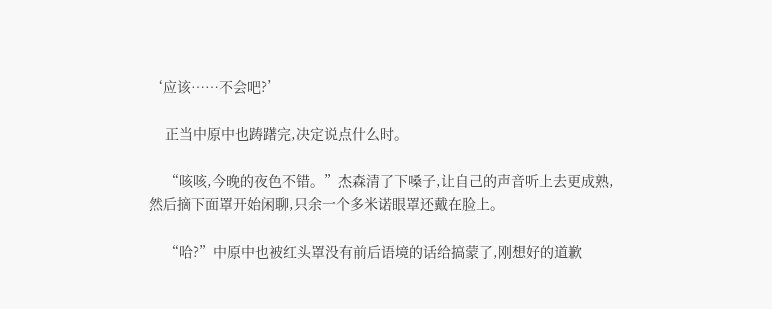‘应该……不会吧?’

    正当中原中也踌躇完,决定说点什么时。

    “咳咳,今晚的夜色不错。”杰森清了下嗓子,让自己的声音听上去更成熟,然后摘下面罩开始闲聊,只余一个多米诺眼罩还戴在脸上。

    “哈?”中原中也被红头罩没有前后语境的话给搞蒙了,刚想好的道歉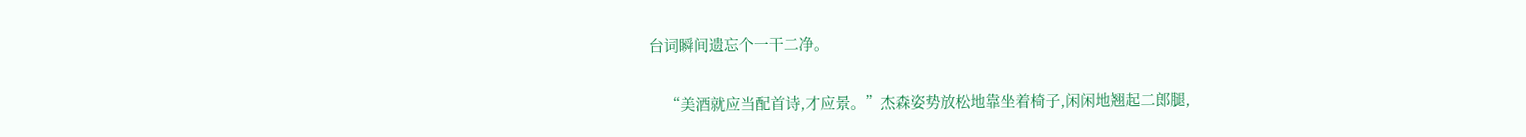台词瞬间遗忘个一干二净。

    “美酒就应当配首诗,才应景。”杰森姿势放松地靠坐着椅子,闲闲地翘起二郎腿,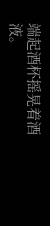端起酒杯摇晃着酒液。